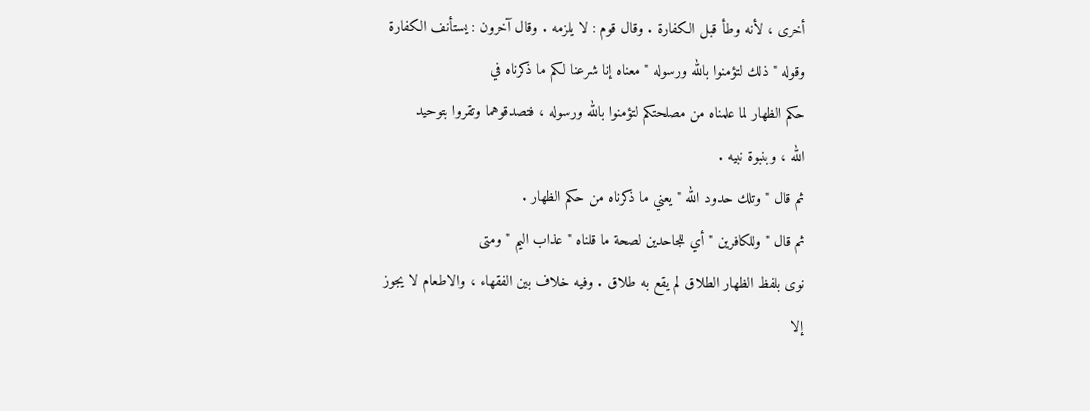أخرى ، لأنه وطأ قبل الكفارة . وقال قوم : لا يلزمه . وقال آخرون : يستأنف الكفارة
وقوله " ذلك لتؤمنوا بالله ورسوله " معناه إنا شرعنا لكم ما ذكرناه في
حكم الظهار لما علمناه من مصلحتكم لتؤمنوا بالله ورسوله ، فتصدقوهما وتقروا بتوحيد
الله ، وبنبوة نبيه .
ثم قال " وتلك حدود الله " يعني ما ذكرناه من حكم الظهار .
ثم قال " وللكافرين " أي للجاحدين لصحة ما قلناه " عذاب اليم " ومتى
نوى بلفظ الظهار الطلاق لم يقع به طلاق . وفيه خلاف بين الفقهاء ، والاطعام لا يجوز
إلا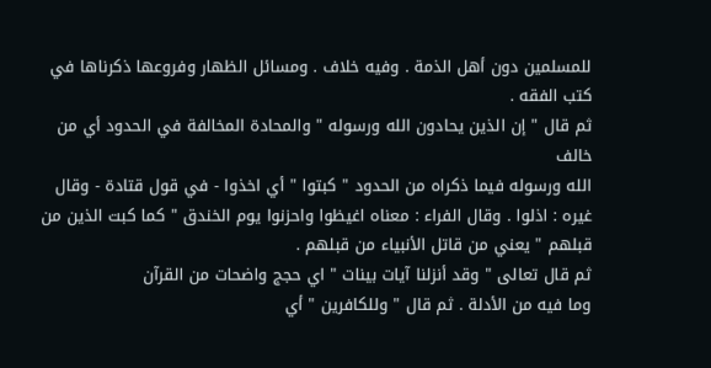للمسلمين دون أهل الذمة . وفيه خلاف . ومسائل الظهار وفروعها ذكرناها في
كتب الفقه .
ثم قال " إن الذين يحادون الله ورسوله " والمحادة المخالفة في الحدود أي من خالف
الله ورسوله فيما ذكراه من الحدود " كبتوا " أي اخذوا - في قول قتادة - وقال
غيره : اذلوا . وقال الفراء : معناه اغيظوا واحزنوا يوم الخندق " كما كبت الذين من
قبلهم " يعني من قاتل الأنبياء من قبلهم .
ثم قال تعالى " وقد أنزلنا آيات بينات " اي حجج واضحات من القرآن
وما فيه من الأدلة . ثم قال " وللكافرين " أي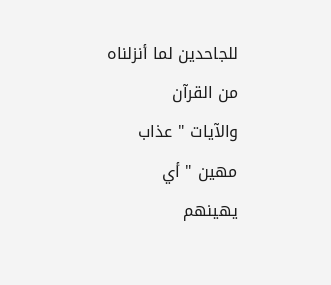للجاحدين لما أنزلناه من القرآن
والآيات " عذاب مهين " أي يهينهم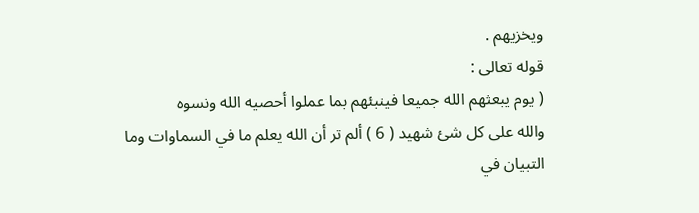ويخزيهم .
قوله تعالى :
( يوم يبعثهم الله جميعا فينبئهم بما عملوا أحصيه الله ونسوه
والله على كل شئ شهيد ( 6 ) ألم تر أن الله يعلم ما في السماوات وما
التبيان في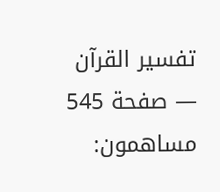تفسير القرآن — صفحة 545
مساهمون: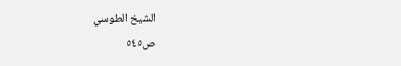الشيخ الطوسي
ص٥٤٥